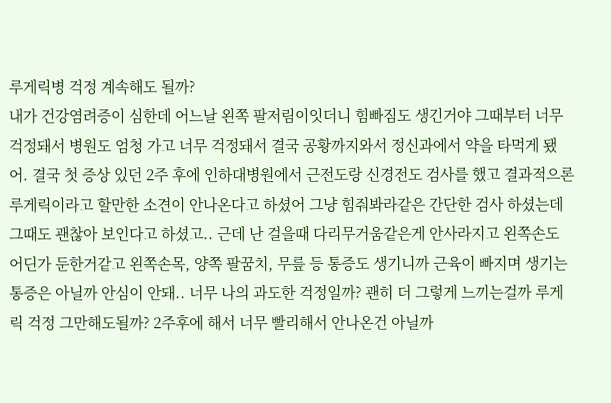루게릭병 걱정 계속해도 될까?
내가 건강염려증이 심한데 어느날 왼쪽 팔저림이잇더니 힘빠짐도 생긴거야 그때부터 너무 걱정돼서 병원도 엄청 가고 너무 걱정돼서 결국 공황까지와서 정신과에서 약을 타먹게 됐어. 결국 첫 증상 있던 2주 후에 인하대병원에서 근전도랑 신경전도 검사를 했고 결과적으론 루게릭이라고 할만한 소견이 안나온다고 하셨어 그냥 힘줘봐라같은 간단한 검사 하셨는데 그때도 괜찮아 보인다고 하셨고.. 근데 난 걸을때 다리무거움같은게 안사라지고 왼쪽손도 어딘가 둔한거같고 왼쪽손목, 양쪽 팔꿈치, 무릎 등 통증도 생기니까 근육이 빠지며 생기는 통증은 아닐까 안심이 안돼.. 너무 나의 과도한 걱정일까? 괜히 더 그렇게 느끼는걸까 루게릭 걱정 그만해도될까? 2주후에 해서 너무 빨리해서 안나온건 아닐까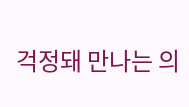걱정돼 만나는 의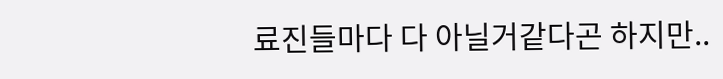료진들마다 다 아닐거같다곤 하지만..